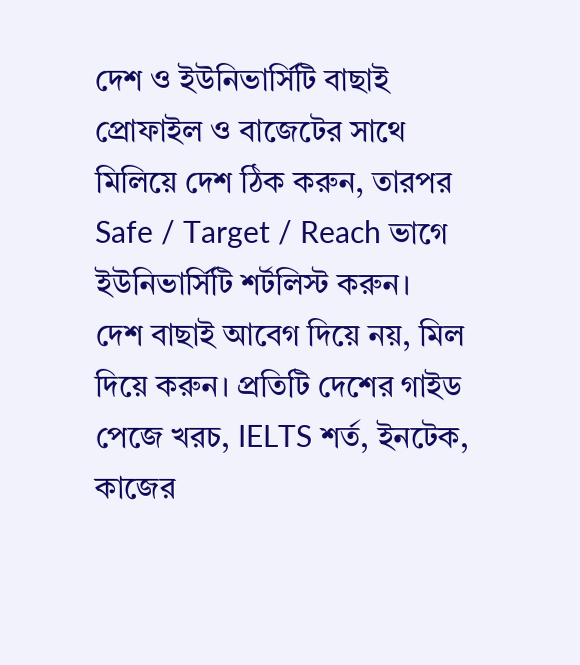দেশ ও ইউনিভার্সিটি বাছাই
প্রোফাইল ও বাজেটের সাথে মিলিয়ে দেশ ঠিক করুন, তারপর Safe / Target / Reach ভাগে ইউনিভার্সিটি শর্টলিস্ট করুন।
দেশ বাছাই আবেগ দিয়ে নয়, মিল দিয়ে করুন। প্রতিটি দেশের গাইড পেজে খরচ, IELTS শর্ত, ইনটেক, কাজের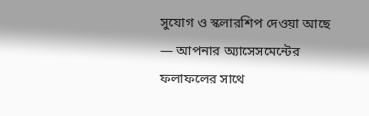সুযোগ ও স্কলারশিপ দেওয়া আছে — আপনার অ্যাসেসমেন্টের ফলাফলের সাথে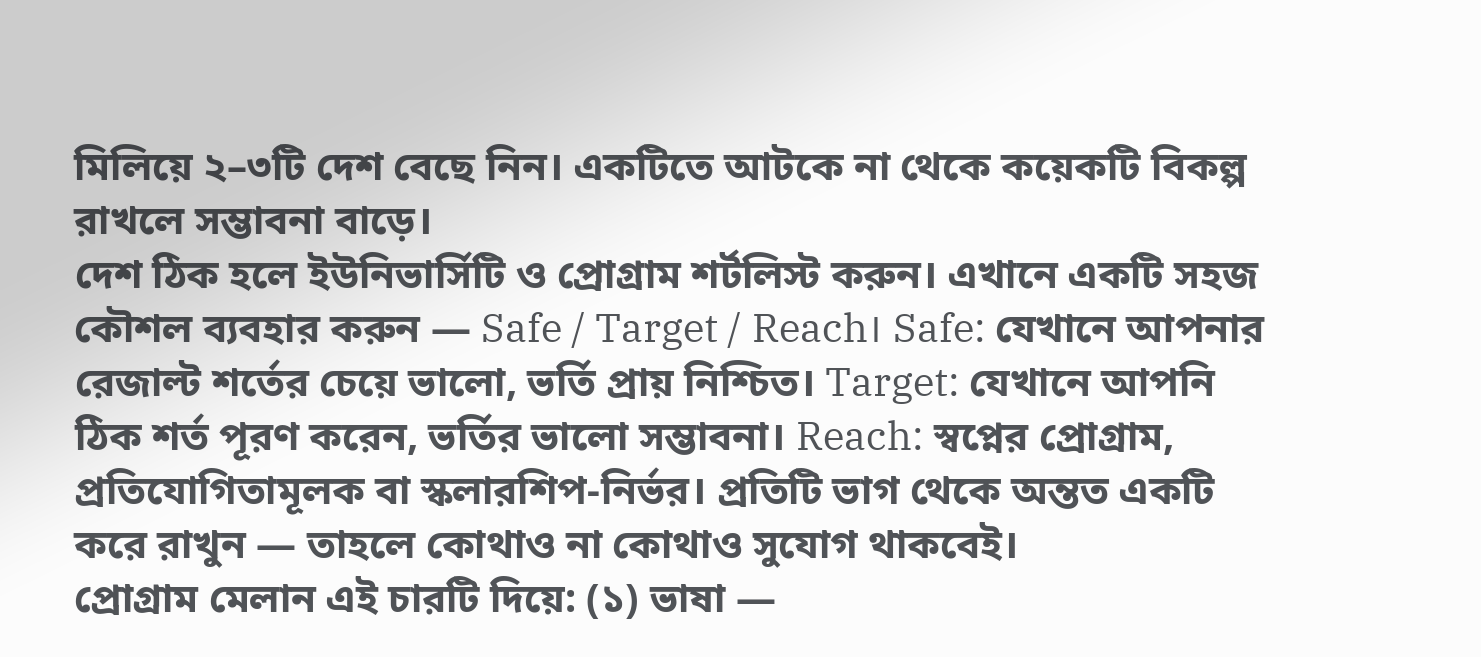মিলিয়ে ২–৩টি দেশ বেছে নিন। একটিতে আটকে না থেকে কয়েকটি বিকল্প রাখলে সম্ভাবনা বাড়ে।
দেশ ঠিক হলে ইউনিভার্সিটি ও প্রোগ্রাম শর্টলিস্ট করুন। এখানে একটি সহজ কৌশল ব্যবহার করুন — Safe / Target / Reach। Safe: যেখানে আপনার রেজাল্ট শর্তের চেয়ে ভালো, ভর্তি প্রায় নিশ্চিত। Target: যেখানে আপনি ঠিক শর্ত পূরণ করেন, ভর্তির ভালো সম্ভাবনা। Reach: স্বপ্নের প্রোগ্রাম, প্রতিযোগিতামূলক বা স্কলারশিপ-নির্ভর। প্রতিটি ভাগ থেকে অন্তত একটি করে রাখুন — তাহলে কোথাও না কোথাও সুযোগ থাকবেই।
প্রোগ্রাম মেলান এই চারটি দিয়ে: (১) ভাষা —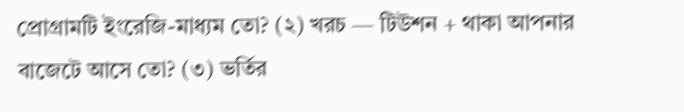প্রোগ্রামটি ইংরেজি-মাধ্যম তো? (২) খরচ — টিউশন + থাকা আপনার বাজেটে আসে তো? (৩) ভর্তির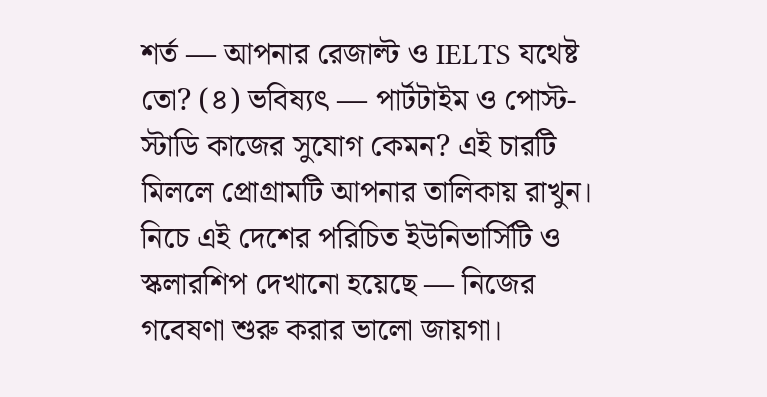শর্ত — আপনার রেজাল্ট ও IELTS যথেষ্ট তো? (৪) ভবিষ্যৎ — পার্টটাইম ও পোস্ট-স্টাডি কাজের সুযোগ কেমন? এই চারটি মিললে প্রোগ্রামটি আপনার তালিকায় রাখুন।
নিচে এই দেশের পরিচিত ইউনিভার্সিটি ও স্কলারশিপ দেখানো হয়েছে — নিজের গবেষণা শুরু করার ভালো জায়গা।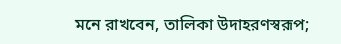মনে রাখবেন, তালিকা উদাহরণস্বরূপ;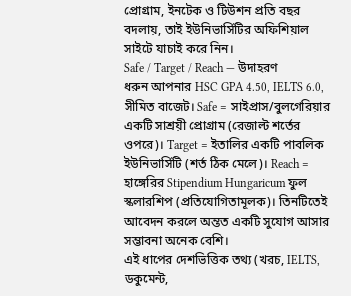প্রোগ্রাম, ইনটেক ও টিউশন প্রতি বছর বদলায়, তাই ইউনিভার্সিটির অফিশিয়াল সাইটে যাচাই করে নিন।
Safe / Target / Reach — উদাহরণ
ধরুন আপনার HSC GPA 4.50, IELTS 6.0, সীমিত বাজেট। Safe = সাইপ্রাস/বুলগেরিয়ার একটি সাশ্রয়ী প্রোগ্রাম (রেজাল্ট শর্তের ওপরে)। Target = ইতালির একটি পাবলিক ইউনিভার্সিটি (শর্ত ঠিক মেলে)। Reach = হাঙ্গেরির Stipendium Hungaricum ফুল স্কলারশিপ (প্রতিযোগিতামূলক)। তিনটিতেই আবেদন করলে অন্তত একটি সুযোগ আসার সম্ভাবনা অনেক বেশি।
এই ধাপের দেশভিত্তিক তথ্য (খরচ, IELTS, ডকুমেন্ট,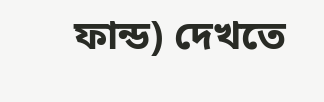ফান্ড) দেখতে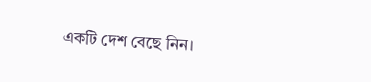একটি দেশ বেছে নিন।